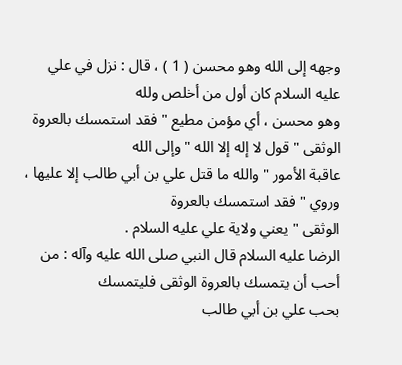وجهه إلى الله وهو محسن ( 1 ) ، قال : نزل في علي عليه السلام كان أول من أخلص ولله
وهو محسن ، أي مؤمن مطيع " فقد استمسك بالعروة الوثقى " قول لا إله إلا الله " وإلى الله
عاقبة الأمور " والله ما قتل علي بن أبي طالب إلا عليها ، وروي " فقد استمسك بالعروة
الوثقى " يعني ولاية علي عليه السلام .
الرضا عليه السلام قال النبي صلى الله عليه وآله : من أحب أن يتمسك بالعروة الوثقى فليتمسك
بحب علي بن أبي طالب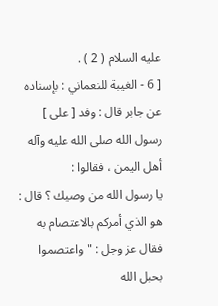عليه السلام ( 2 ) .
[ 6 - الغيبة للنعماني : بإسناده عن جابر قال : وفد [ على ] رسول الله صلى الله عليه وآله أهل اليمن ، فقالوا :
يا رسول الله من وصيك ؟ قال : هو الذي أمركم بالاعتصام به فقال عز وجل : " واعتصموا
بحبل الله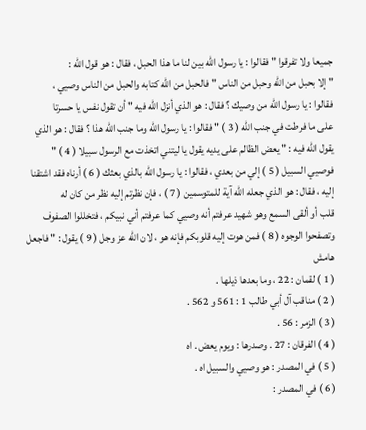جميعا ولا تفرقوا " فقالوا : يا رسول الله بين لنا ما هذا الحبل ، فقال : هو قول الله :
" إلا بحبل من الله وحبل من الناس " فالحبل من الله كتابه والحبل من الناس وصيي ،
فقالوا : يا رسول الله من وصيك ؟ فقال : هو الذي أنزل الله فيه " أن تقول نفس يا حسرتا
على ما فرطت في جنب الله ( 3 ) " فقالوا : يا رسول الله وما جنب الله هذا ؟ فقال : هو الذي
يقول الله فيه : " يعض الظالم على يديه يقول يا ليتني اتخذت مع الرسول سبيلا ( 4 ) "
فوصيي السبيل ( 5 ) إلي من بعدي ، فقالوا : يا رسول الله بالذي بعثك ( 6 ) أرناه فقد اشتقنا
إليه ، فقال : هو الذي جعله الله آية للمتوسمين ( 7 ) ، فإن نظرتم إليه نظر من كان له
قلب أو ألقى السمع وهو شهيد عرفتم أنه وصيي كما عرفتم أني نبيكم ، فتخللوا الصفوف
وتصفحوا الوجوه ( 8 ) فمن هوت إليه قلوبكم فإنه هو ، لان الله عز وجل ( 9 ) يقول : " فاجعل
هامش
( 1 ) لقمان : 22 ، وما بعدها ذيلها .
( 2 ) مناقب آل أبي طالب 1 : 561 و 562 .
( 3 ) الزمر : 56 .
( 4 ) الفرقان : 27 . وصدرها : ويوم يعض . اه
( 5 ) في المصدر : هو وصيي والسبيل اه .
( 6 ) في المصدر :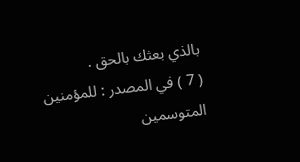بالذي بعثك بالحق .
( 7 ) في المصدر : للمؤمنين المتوسمين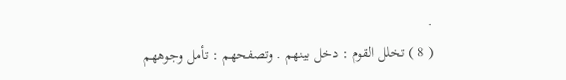.
( 8 ) تخلل القوم : دخل بينهم . وتصفحهم : تأمل وجوههم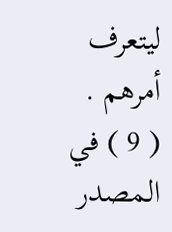ليتعرف أمرهم .
( 9 ) في المصدر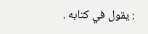: يقول في كتابه .